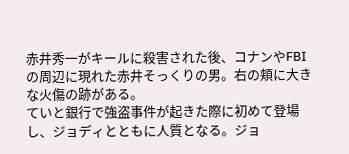赤井秀一がキールに殺害された後、コナンやFBIの周辺に現れた赤井そっくりの男。右の頬に大きな火傷の跡がある。
ていと銀行で強盗事件が起きた際に初めて登場し、ジョディとともに人質となる。ジョ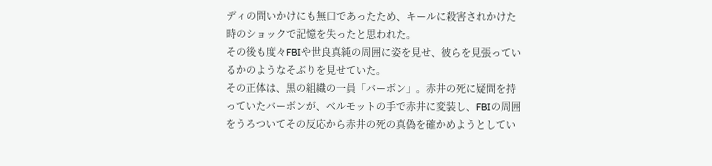ディの問いかけにも無口であったため、キールに殺害されかけた時のショックで記憶を失ったと思われた。
その後も度々FBIや世良真純の周囲に姿を見せ、彼らを見張っているかのようなそぶりを見せていた。
その正体は、黒の組織の一員「バーボン」。赤井の死に疑問を持っていたバーボンが、ベルモットの手で赤井に変装し、FBIの周囲をうろついてその反応から赤井の死の真偽を確かめようとしてい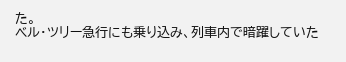た。
ベル・ツリー急行にも乗り込み、列車内で暗躍していた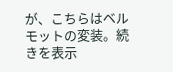が、こちらはベルモットの変装。続きを表示